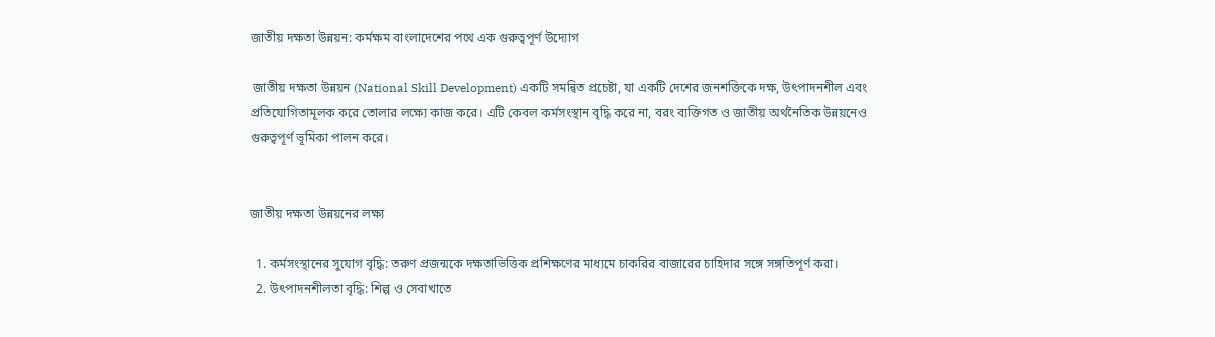জাতীয় দক্ষতা উন্নয়ন: কর্মক্ষম বাংলাদেশের পথে এক গুরুত্বপূর্ণ উদ্যোগ

 জাতীয় দক্ষতা উন্নয়ন (National Skill Development) একটি সমন্বিত প্রচেষ্টা, যা একটি দেশের জনশক্তিকে দক্ষ, উৎপাদনশীল এবং প্রতিযোগিতামূলক করে তোলার লক্ষ্যে কাজ করে। এটি কেবল কর্মসংস্থান বৃদ্ধি করে না, বরং ব্যক্তিগত ও জাতীয় অর্থনৈতিক উন্নয়নেও গুরুত্বপূর্ণ ভূমিকা পালন করে।


জাতীয় দক্ষতা উন্নয়নের লক্ষ্য

  1. কর্মসংস্থানের সুযোগ বৃদ্ধি: তরুণ প্রজন্মকে দক্ষতাভিত্তিক প্রশিক্ষণের মাধ্যমে চাকরির বাজারের চাহিদার সঙ্গে সঙ্গতিপূর্ণ করা।
  2. উৎপাদনশীলতা বৃদ্ধি: শিল্প ও সেবাখাতে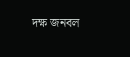দক্ষ জনবল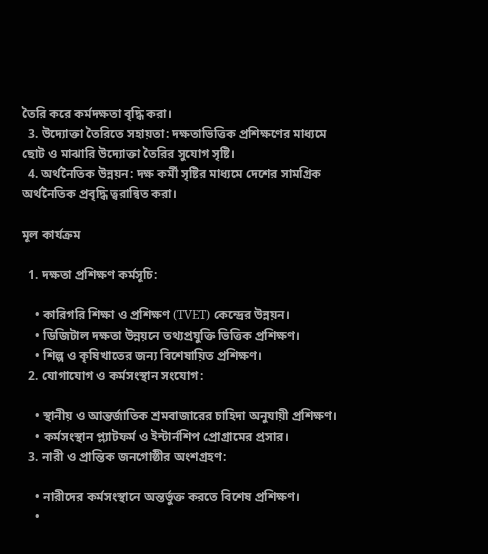তৈরি করে কর্মদক্ষতা বৃদ্ধি করা।
  3. উদ্যোক্তা তৈরিতে সহায়তা: দক্ষতাভিত্তিক প্রশিক্ষণের মাধ্যমে ছোট ও মাঝারি উদ্যোক্তা তৈরির সুযোগ সৃষ্টি।
  4. অর্থনৈতিক উন্নয়ন: দক্ষ কর্মী সৃষ্টির মাধ্যমে দেশের সামগ্রিক অর্থনৈতিক প্রবৃদ্ধি ত্বরান্বিত করা।

মূল কার্যক্রম

  1. দক্ষতা প্রশিক্ষণ কর্মসূচি:

    • কারিগরি শিক্ষা ও প্রশিক্ষণ (TVET) কেন্দ্রের উন্নয়ন।
    • ডিজিটাল দক্ষতা উন্নয়নে তথ্যপ্রযুক্তি ভিত্তিক প্রশিক্ষণ।
    • শিল্প ও কৃষিখাতের জন্য বিশেষায়িত প্রশিক্ষণ।
  2. যোগাযোগ ও কর্মসংস্থান সংযোগ:

    • স্থানীয় ও আন্তর্জাতিক শ্রমবাজারের চাহিদা অনুযায়ী প্রশিক্ষণ।
    • কর্মসংস্থান প্ল্যাটফর্ম ও ইন্টার্নশিপ প্রোগ্রামের প্রসার।
  3. নারী ও প্রান্তিক জনগোষ্ঠীর অংশগ্রহণ:

    • নারীদের কর্মসংস্থানে অন্তর্ভুক্ত করতে বিশেষ প্রশিক্ষণ।
    •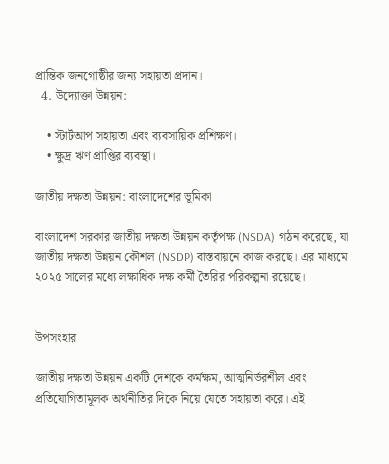প্রান্তিক জনগোষ্ঠীর জন্য সহায়তা প্রদান।
  4. উদ্যোক্তা উন্নয়ন:

    • স্টার্টআপ সহায়তা এবং ব্যবসায়িক প্রশিক্ষণ।
    • ক্ষুদ্র ঋণ প্রাপ্তির ব্যবস্থা।

জাতীয় দক্ষতা উন্নয়ন: বাংলাদেশের ভূমিকা

বাংলাদেশ সরকার জাতীয় দক্ষতা উন্নয়ন কর্তৃপক্ষ (NSDA) গঠন করেছে, যা জাতীয় দক্ষতা উন্নয়ন কৌশল (NSDP) বাস্তবায়নে কাজ করছে। এর মাধ্যমে ২০২৫ সালের মধ্যে লক্ষাধিক দক্ষ কর্মী তৈরির পরিকল্পনা রয়েছে।


উপসংহার

জাতীয় দক্ষতা উন্নয়ন একটি দেশকে কর্মক্ষম, আত্মনির্ভরশীল এবং প্রতিযোগিতামূলক অর্থনীতির দিকে নিয়ে যেতে সহায়তা করে। এই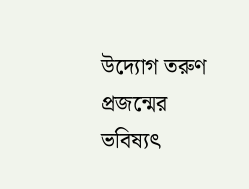উদ্যোগ তরুণ প্রজন্মের ভবিষ্যৎ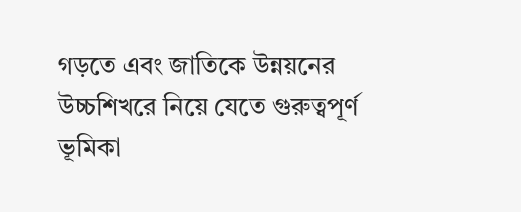গড়তে এবং জাতিকে উন্নয়নের উচ্চশিখরে নিয়ে যেতে গুরুত্বপূর্ণ ভূমিকা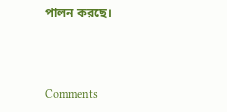পালন করছে।



Comments